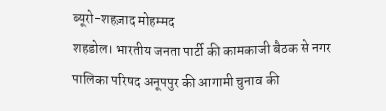ब्यूरो-शहज़ाद मोहम्मद
शहडोल। भारतीय जनता पार्टी की कामकाजी बैठक से नगर पालिका परिषद अनूपपुर की आगामी चुनाव की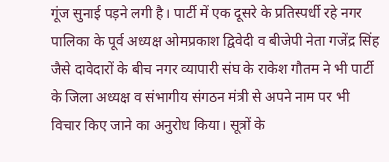गूंज सुनाई पड़ने लगी है। पार्टी में एक दूसरे के प्रतिस्पर्धी रहे नगर पालिका के पूर्व अध्यक्ष ओमप्रकाश द्विवेदी व बीजेपी नेता गजेंद्र सिंह जैसे दावेदारों के बीच नगर व्यापारी संघ के राकेश गौतम ने भी पार्टी के जिला अध्यक्ष व संभागीय संगठन मंत्री से अपने नाम पर भी विचार किए जाने का अनुरोध किया। सूत्रों के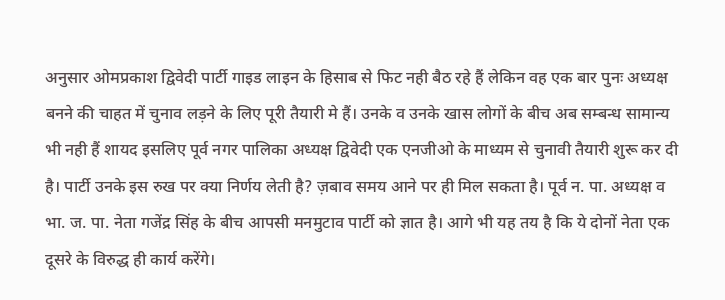अनुसार ओमप्रकाश द्विवेदी पार्टी गाइड लाइन के हिसाब से फिट नही बैठ रहे हैं लेकिन वह एक बार पुनः अध्यक्ष बनने की चाहत में चुनाव लड़ने के लिए पूरी तैयारी मे हैं। उनके व उनके खास लोगों के बीच अब सम्बन्ध सामान्य भी नही हैं शायद इसलिए पूर्व नगर पालिका अध्यक्ष द्विवेदी एक एनजीओ के माध्यम से चुनावी तैयारी शुरू कर दी है। पार्टी उनके इस रुख पर क्या निर्णय लेती है? ज़बाव समय आने पर ही मिल सकता है। पूर्व न. पा. अध्यक्ष व भा. ज. पा. नेता गजेंद्र सिंह के बीच आपसी मनमुटाव पार्टी को ज्ञात है। आगे भी यह तय है कि ये दोनों नेता एक दूसरे के विरुद्ध ही कार्य करेंगे।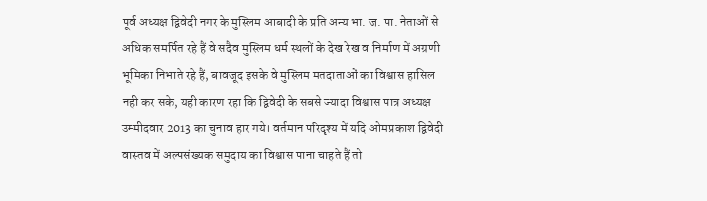पूर्व अध्यक्ष द्विवेदी नगर के मुस्लिम आबादी के प्रति अन्य भा. ज. पा. नेताओं से अधिक समर्पित रहे हैं वे सदैव मुस्लिम धर्म स्थलों के देख रेख व निर्माण में अग्रणी भूमिका निभाते रहे हैं, बावजूद इसके वे मुस्लिम मतदाताओं का विश्वास हासिल नही कर सके, यही कारण रहा कि द्विवेदी के सबसे ज्यादा विश्वास पात्र अध्यक्ष उम्मीदवार 2013 का चुनाव हार गये। वर्तमान परिदृश्य में यदि ओमप्रकाश द्विवेदी वास्तव में अल्पसंख्यक समुदाय का विश्वास पाना चाहते हैं तो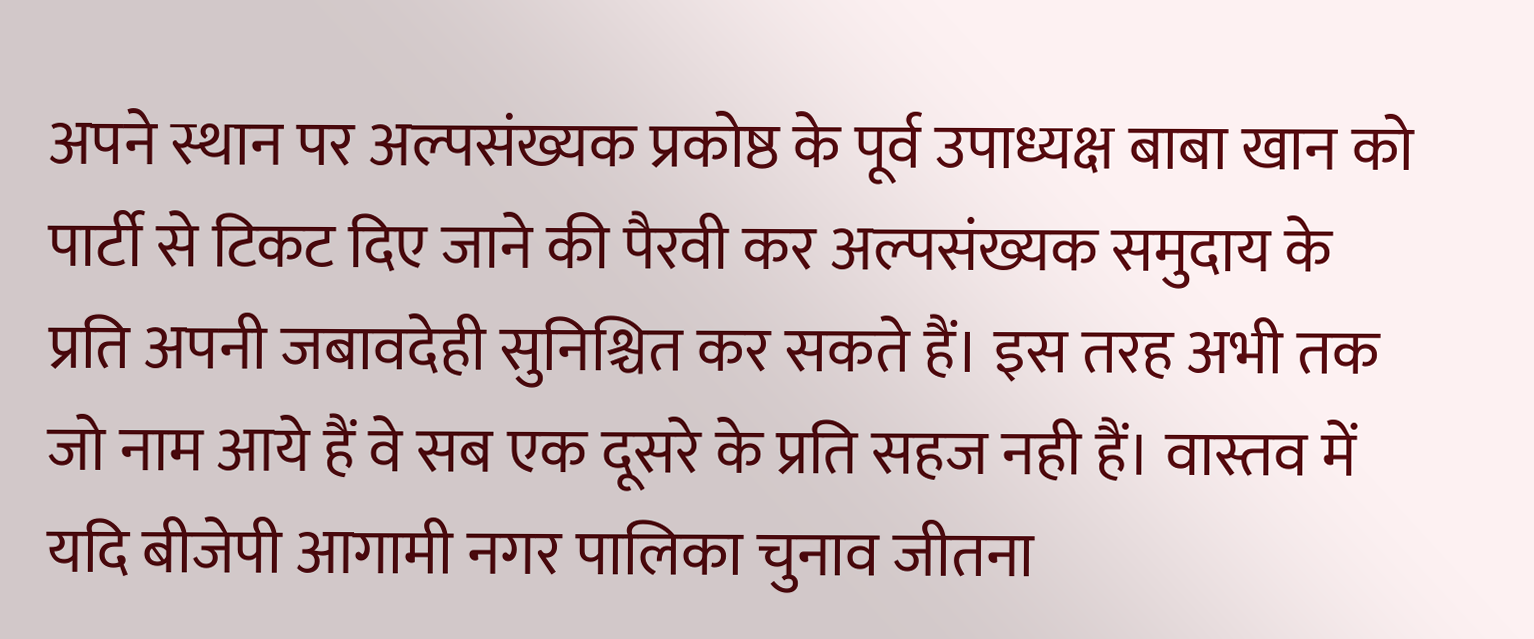अपने स्थान पर अल्पसंख्यक प्रकोष्ठ के पूर्व उपाध्यक्ष बाबा खान को पार्टी से टिकट दिए जाने की पैरवी कर अल्पसंख्यक समुदाय के प्रति अपनी जबावदेही सुनिश्चित कर सकते हैं। इस तरह अभी तक जो नाम आये हैं वे सब एक दूसरे के प्रति सहज नही हैं। वास्तव में यदि बीजेपी आगामी नगर पालिका चुनाव जीतना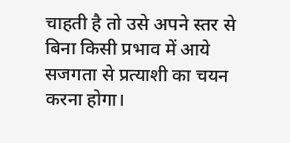चाहती है तो उसे अपने स्तर से बिना किसी प्रभाव में आये सजगता से प्रत्याशी का चयन करना होगा।